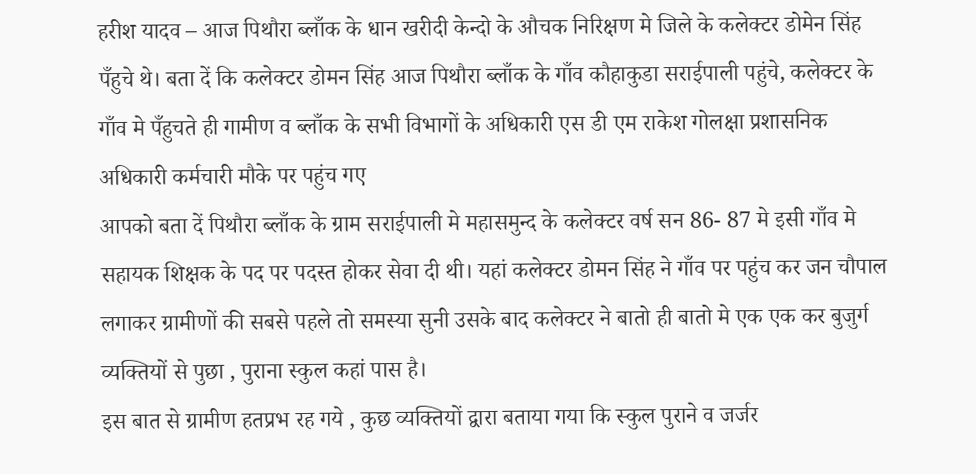हरीश यादव – आज पिथौरा ब्लाँक के धान खरीदी केन्दो के औचक निरिक्षण मे जिले के कलेक्टर डोमेन सिंह पँहुचे थे। बता दें कि कलेक्टर डोमन सिंह आज पिथौरा ब्लाँक के गाँव कौहाकुडा सराईपाली पहुंचे, कलेक्टर के गाँव मे पँहुचते ही गामीण व ब्लाँक के सभी विभागों के अधिकारी एस डी एम राकेश गोलक्षा प्रशासनिक अधिकारी कर्मचारी मौके पर पहुंच गए
आपको बता दें पिथौरा ब्लाँक के ग्राम सराईपाली मे महासमुन्द के कलेक्टर वर्ष सन 86- 87 मे इसी गाँव मे सहायक शिक्षक के पद पर पदस्त होकर सेवा दी थी। यहां कलेक्टर डोमन सिंह ने गाँव पर पहुंच कर जन चौपाल लगाकर ग्रामीणों की सबसे पहले तो समस्या सुनी उसके बाद कलेक्टर ने बातो ही बातो मे एक एक कर बुजुर्ग व्यक्तियों से पुछा , पुराना स्कुल कहां पास है।
इस बात से ग्रामीण हतप्रभ रह गये , कुछ व्यक्तियों द्वारा बताया गया कि स्कुल पुराने व जर्जर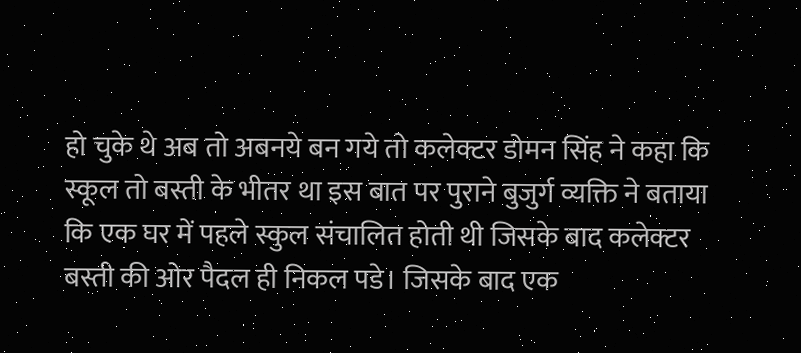हो चुके थे अब तो अबनये बन गये तो कलेक्टर डोमन सिंह ने कहा कि स्कूल तो बस्ती के भीतर था इस बात पर पुराने बुजुर्ग व्यक्ति ने बताया कि एक घर में पहले स्कुल संचालित होती थी जिसके बाद कलेक्टर बस्ती की ओर पैदल ही निकल पडे। जिसके बाद एक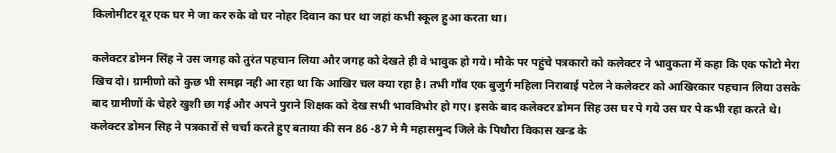किलोमीटर दूर एक घर मे जा कर रुके वो घर नोहर दिवान का घर था जहां कभी स्कूल हुआ करता था।

कलेक्टर डोमन सिंह ने उस जगह को तुरंत पहचान लिया और जगह को देखते ही वे भावुक हो गये। मौके पर पहुंचे पत्रकारो को कलेक्टर ने भावुकता में कहा कि एक फोटो मेरा खिच दो। ग्रामीणो को कुछ भी समझ नही आ रहा था कि आखिर चल क्या रहा है। तभी गाँव एक बुजुर्ग महिला निराबाई पटेल ने कलेक्टर को आखिरकार पहचान लिया उसके बाद ग्रामीणों के चेहरे खुशी छा गई और अपने पुराने शिक्षक को देख सभी भावविभोर हो गए। इसके बाद कलेक्टर डोमन सिह उस घर पे गये उस घर पे कभी रहा करते थे।
कलेक्टर डोमन सिह ने पत्रकारों से चर्चा करते हुए बताया की सन 86 -87 मे मै महासमुन्द जिले के पिथौरा विकास खन्ड के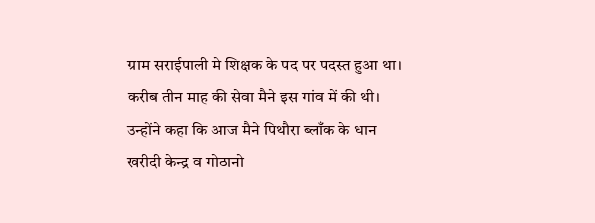ग्राम सराईपाली मे शिक्षक के पद पर पदस्त हुआ था। करीब तीन माह की सेवा मैने इस गांव में की थी। उन्होंने कहा कि आज मैने पिथौरा ब्लाँक के धान खरीदी केन्द्र व गोठानो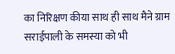का निरिक्षण कीया साथ ही साथ मैने ग्राम सराईपाली के समस्या को भी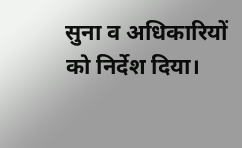सुना व अधिकारियों को निर्देश दिया।